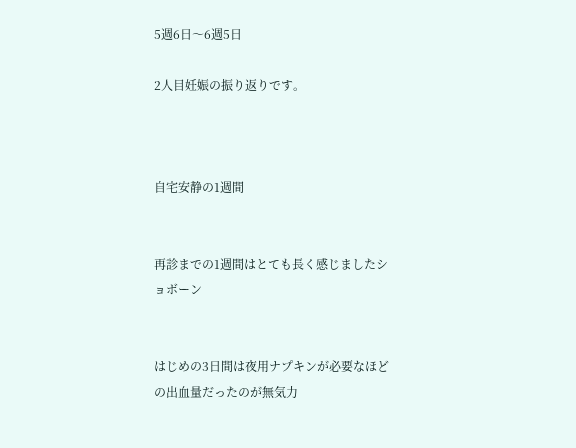5週6日〜6週5日

2人目妊娠の振り返りです。



自宅安静の1週間


再診までの1週間はとても長く感じましたショボーン


はじめの3日間は夜用ナプキンが必要なほどの出血量だったのが無気力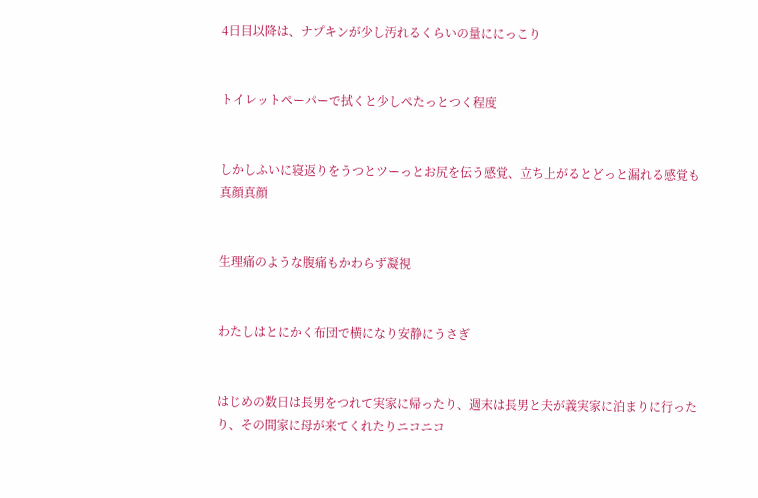4日目以降は、ナプキンが少し汚れるくらいの量ににっこり


トイレットペーパーで拭くと少しぺたっとつく程度


しかしふいに寝返りをうつとツーっとお尻を伝う感覚、立ち上がるとどっと漏れる感覚も真顔真顔


生理痛のような腹痛もかわらず凝視


わたしはとにかく布団で横になり安静にうさぎ


はじめの数日は長男をつれて実家に帰ったり、週末は長男と夫が義実家に泊まりに行ったり、その間家に母が来てくれたりニコニコ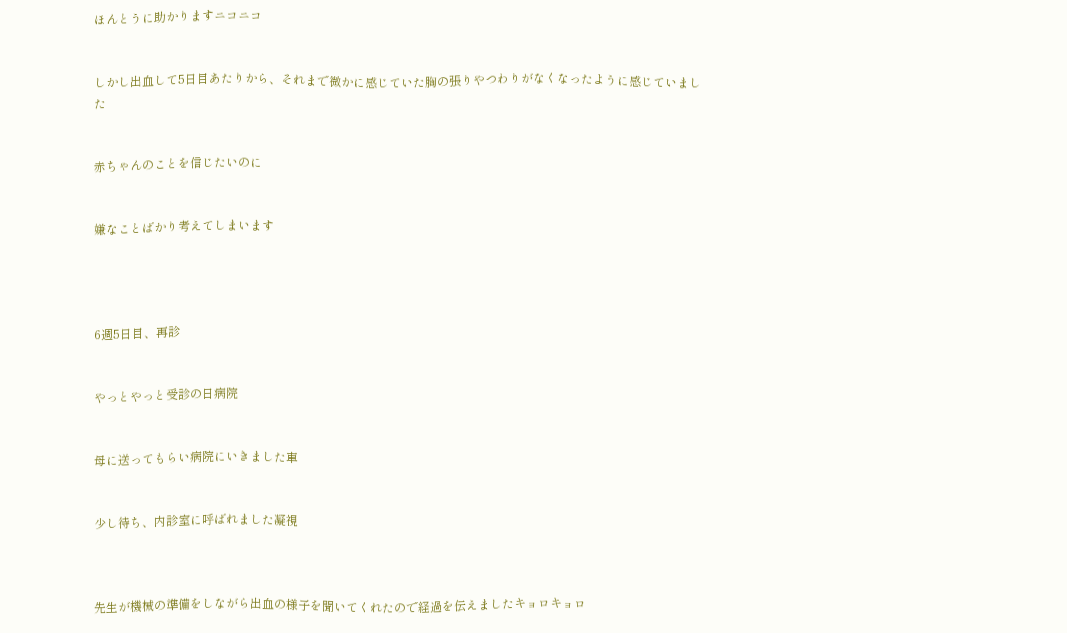ほんとうに助かりますニコニコ


しかし出血して5日目あたりから、それまで微かに感じていた胸の張りやつわりがなくなったように感じていました


赤ちゃんのことを信じたいのに


嫌なことばかり考えてしまいます




6週5日目、再診


やっとやっと受診の日病院


母に送ってもらい病院にいきました車


少し待ち、内診室に呼ばれました凝視



先生が機械の準備をしながら出血の様子を聞いてくれたので経過を伝えましたキョロキョロ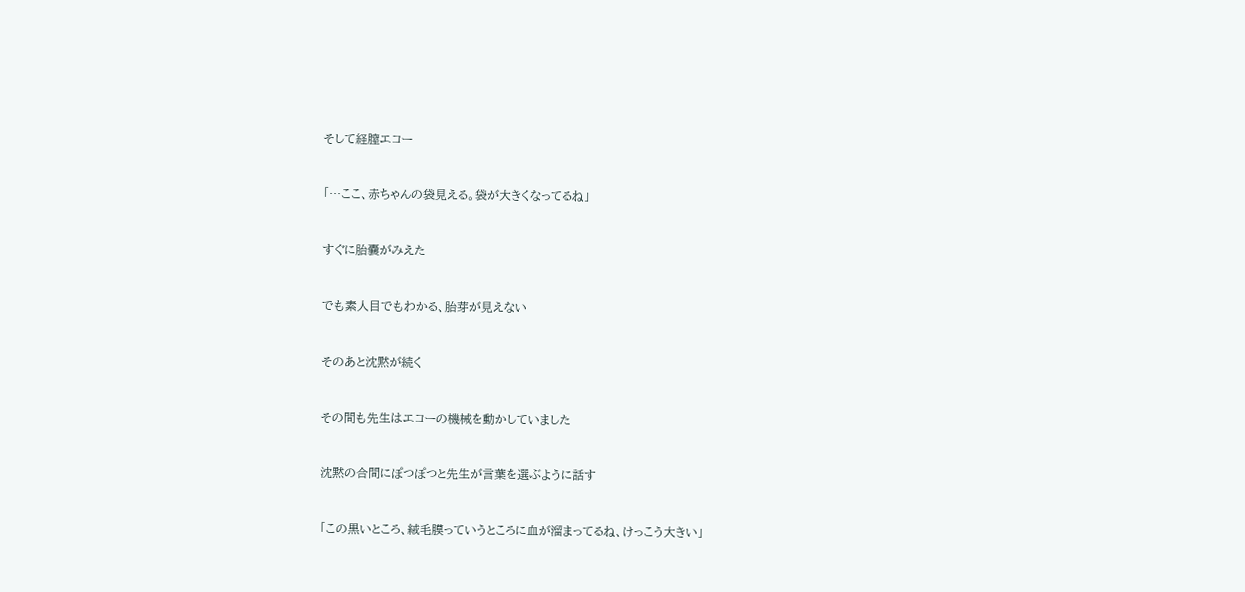そして経膣エコー


「…ここ、赤ちゃんの袋見える。袋が大きくなってるね」


すぐに胎嚢がみえた


でも素人目でもわかる、胎芽が見えない


そのあと沈黙が続く


その間も先生はエコーの機械を動かしていました


沈黙の合間にぽつぽつと先生が言葉を選ぶように話す


「この黒いところ、絨毛膜っていうところに血が溜まってるね、けっこう大きい」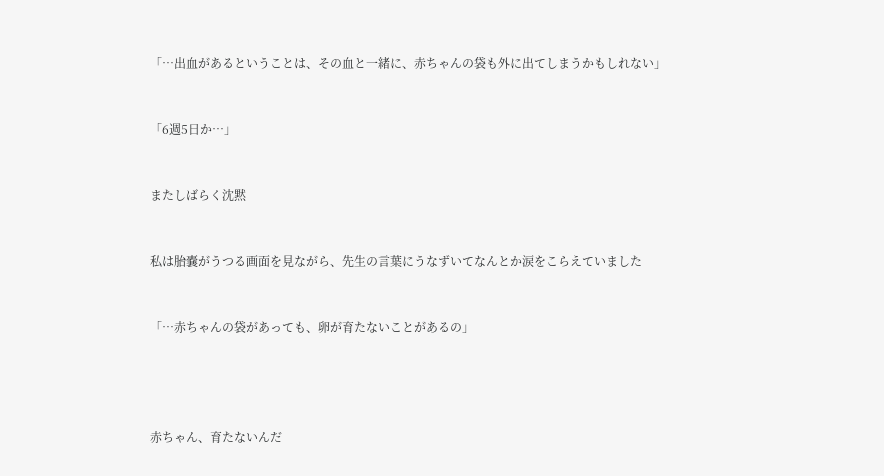「…出血があるということは、その血と一緒に、赤ちゃんの袋も外に出てしまうかもしれない」


「6週5日か…」


またしばらく沈黙


私は胎嚢がうつる画面を見ながら、先生の言葉にうなずいてなんとか涙をこらえていました


「…赤ちゃんの袋があっても、卵が育たないことがあるの」




赤ちゃん、育たないんだ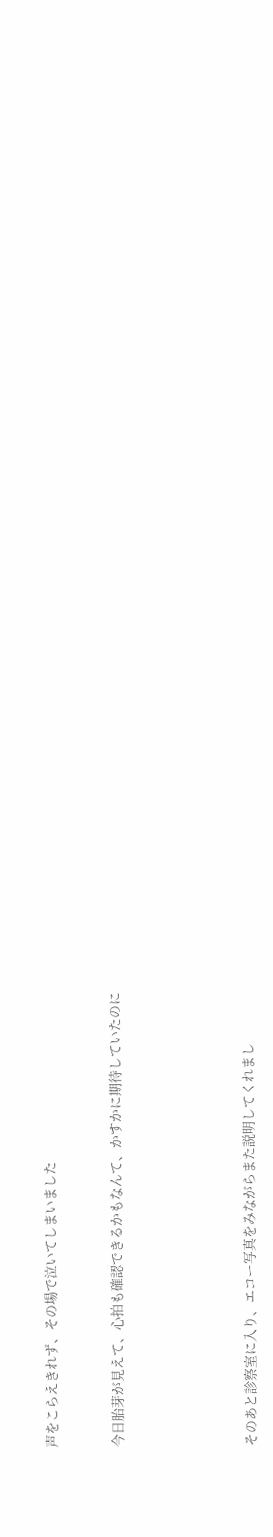声をこらえきれず、その場で泣いてしまいました


今日胎芽が見えて、心拍も確認できるかもなんて、かすかに期待していたのに





そのあと診察室に入り、エコー写真をみながらまた説明してくれまし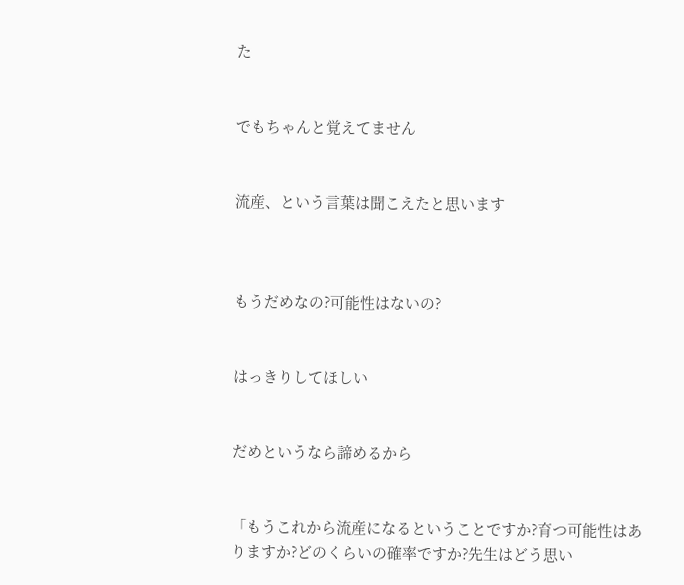た


でもちゃんと覚えてません


流産、という言葉は聞こえたと思います



もうだめなの?可能性はないの?


はっきりしてほしい


だめというなら諦めるから


「もうこれから流産になるということですか?育つ可能性はありますか?どのくらいの確率ですか?先生はどう思い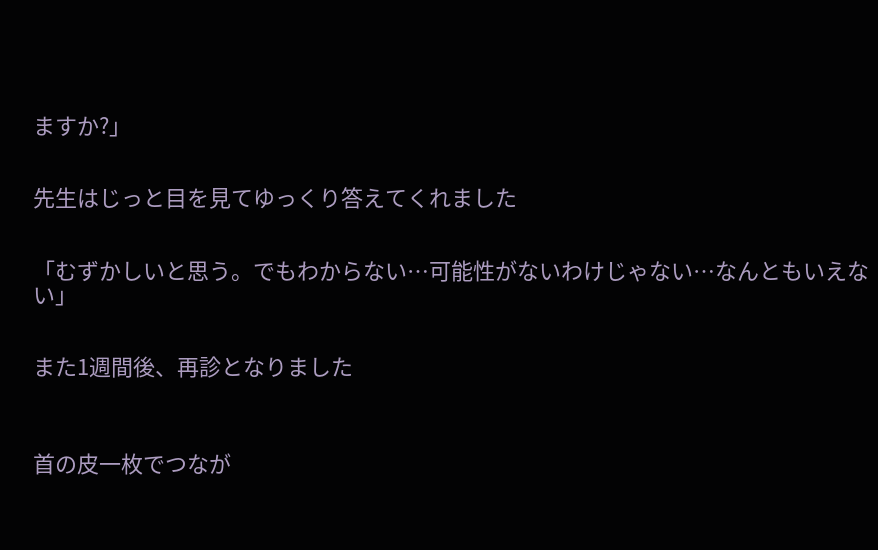ますか?」


先生はじっと目を見てゆっくり答えてくれました


「むずかしいと思う。でもわからない…可能性がないわけじゃない…なんともいえない」


また1週間後、再診となりました



首の皮一枚でつなが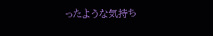ったような気持ち